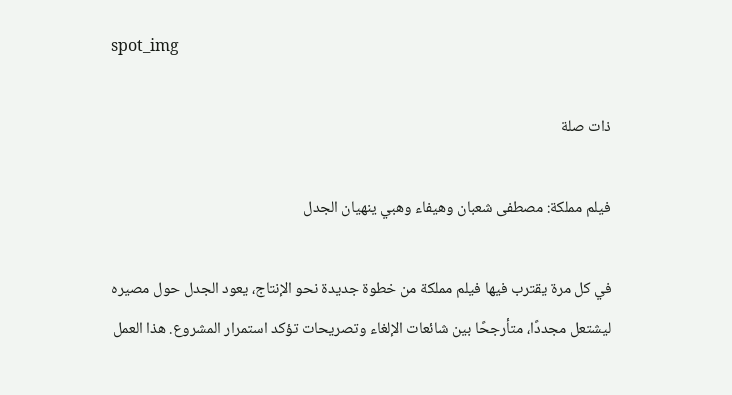spot_img

ذات صلة

فيلم مملكة: مصطفى شعبان وهيفاء وهبي ينهيان الجدل

في كل مرة يقترب فيها فيلم مملكة من خطوة جديدة نحو الإنتاج، يعود الجدل حول مصيره ليشتعل مجددًا، متأرجحًا بين شائعات الإلغاء وتصريحات تؤكد استمرار المشروع. هذا العمل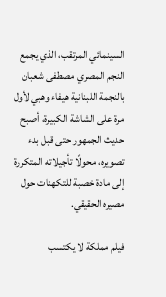السينمائي المرتقب، الذي يجمع النجم المصري مصطفى شعبان بالنجمة اللبنانية هيفاء وهبي لأول مرة على الشاشة الكبيرة، أصبح حديث الجمهور حتى قبل بدء تصويره، محولًا تأجيلاته المتكررة إلى مادة خصبة للتكهنات حول مصيره الحقيقي.

فيلم مملكة لا يكتسب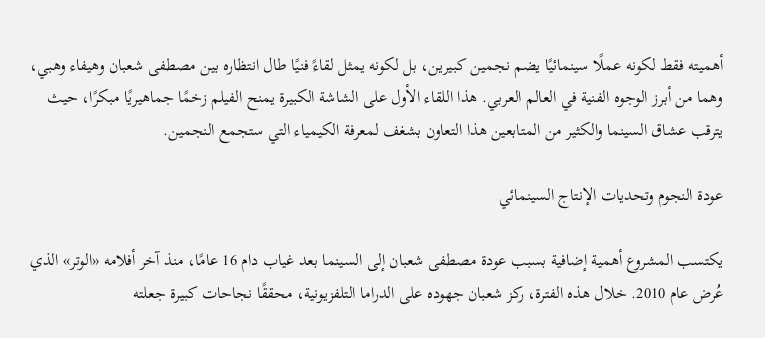أهميته فقط لكونه عملًا سينمائيًا يضم نجمين كبيرين، بل لكونه يمثل لقاءً فنيًا طال انتظاره بين مصطفى شعبان وهيفاء وهبي، وهما من أبرز الوجوه الفنية في العالم العربي. هذا اللقاء الأول على الشاشة الكبيرة يمنح الفيلم زخمًا جماهيريًا مبكرًا، حيث يترقب عشاق السينما والكثير من المتابعين هذا التعاون بشغف لمعرفة الكيمياء التي ستجمع النجمين.

عودة النجوم وتحديات الإنتاج السينمائي

يكتسب المشروع أهمية إضافية بسبب عودة مصطفى شعبان إلى السينما بعد غياب دام 16 عامًا، منذ آخر أفلامه «الوتر» الذي عُرض عام 2010. خلال هذه الفترة، ركز شعبان جهوده على الدراما التلفزيونية، محققًا نجاحات كبيرة جعلته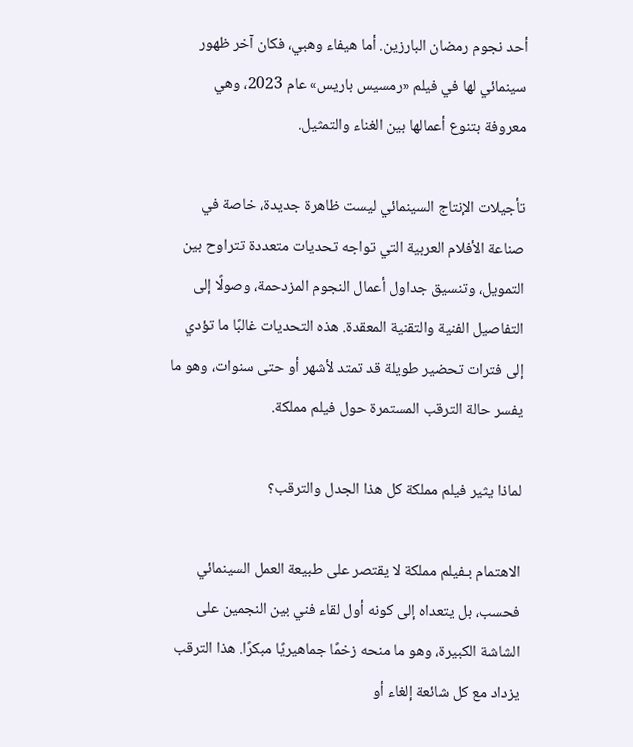أحد نجوم رمضان البارزين. أما هيفاء وهبي، فكان آخر ظهور سينمائي لها في فيلم «رمسيس باريس» عام 2023، وهي معروفة بتنوع أعمالها بين الغناء والتمثيل.

تأجيلات الإنتاج السينمائي ليست ظاهرة جديدة، خاصة في صناعة الأفلام العربية التي تواجه تحديات متعددة تتراوح بين التمويل، وتنسيق جداول أعمال النجوم المزدحمة، وصولًا إلى التفاصيل الفنية والتقنية المعقدة. هذه التحديات غالبًا ما تؤدي إلى فترات تحضير طويلة قد تمتد لأشهر أو حتى سنوات، وهو ما يفسر حالة الترقب المستمرة حول فيلم مملكة.

لماذا يثير فيلم مملكة كل هذا الجدل والترقب؟

الاهتمام بـفيلم مملكة لا يقتصر على طبيعة العمل السينمائي فحسب، بل يتعداه إلى كونه أول لقاء فني بين النجمين على الشاشة الكبيرة، وهو ما منحه زخمًا جماهيريًا مبكرًا. هذا الترقب يزداد مع كل شائعة إلغاء أو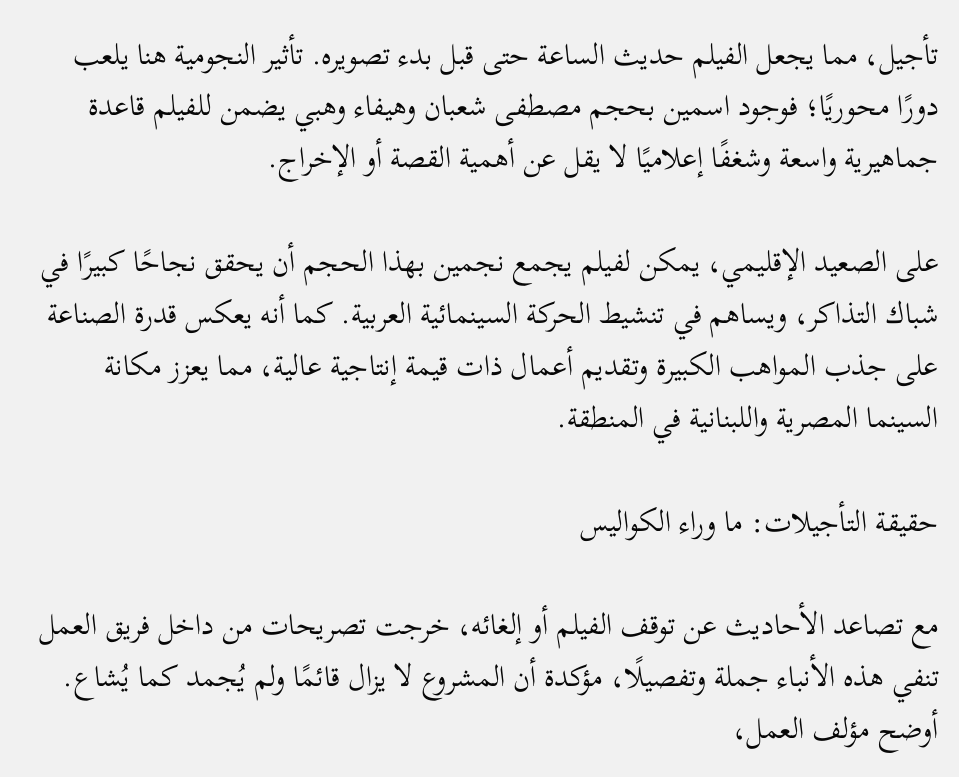تأجيل، مما يجعل الفيلم حديث الساعة حتى قبل بدء تصويره. تأثير النجومية هنا يلعب دورًا محوريًا؛ فوجود اسمين بحجم مصطفى شعبان وهيفاء وهبي يضمن للفيلم قاعدة جماهيرية واسعة وشغفًا إعلاميًا لا يقل عن أهمية القصة أو الإخراج.

على الصعيد الإقليمي، يمكن لفيلم يجمع نجمين بهذا الحجم أن يحقق نجاحًا كبيرًا في شباك التذاكر، ويساهم في تنشيط الحركة السينمائية العربية. كما أنه يعكس قدرة الصناعة على جذب المواهب الكبيرة وتقديم أعمال ذات قيمة إنتاجية عالية، مما يعزز مكانة السينما المصرية واللبنانية في المنطقة.

حقيقة التأجيلات: ما وراء الكواليس

مع تصاعد الأحاديث عن توقف الفيلم أو إلغائه، خرجت تصريحات من داخل فريق العمل تنفي هذه الأنباء جملة وتفصيلًا، مؤكدة أن المشروع لا يزال قائمًا ولم يُجمد كما يُشاع. أوضح مؤلف العمل،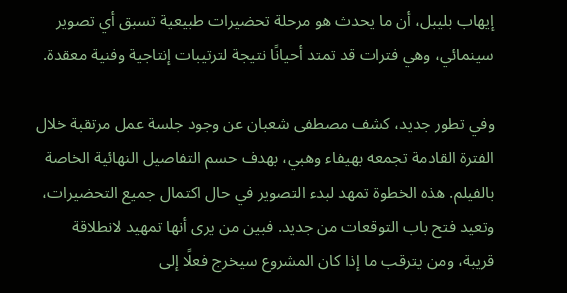إيهاب بليبل، أن ما يحدث هو مرحلة تحضيرات طبيعية تسبق أي تصوير سينمائي، وهي فترات قد تمتد أحيانًا نتيجة لترتيبات إنتاجية وفنية معقدة.

وفي تطور جديد، كشف مصطفى شعبان عن وجود جلسة عمل مرتقبة خلال الفترة القادمة تجمعه بهيفاء وهبي، بهدف حسم التفاصيل النهائية الخاصة بالفيلم. هذه الخطوة تمهد لبدء التصوير في حال اكتمال جميع التحضيرات، وتعيد فتح باب التوقعات من جديد. فبين من يرى أنها تمهيد لانطلاقة قريبة، ومن يترقب ما إذا كان المشروع سيخرج فعلًا إلى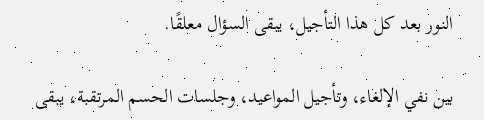النور بعد كل هذا التأجيل، يبقى السؤال معلقًا.

بين نفي الإلغاء، وتأجيل المواعيد، وجلسات الحسم المرتقبة، يبقى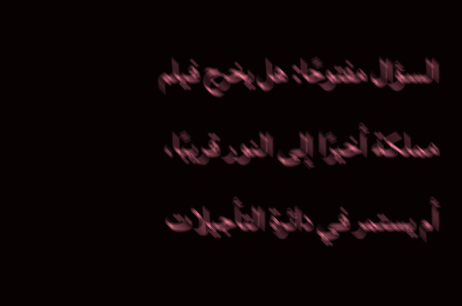السؤال مفتوحًا: هل يخرج فيلم مملكة أخيرًا إلى النور قريبًا، أم يستمر في دائرة التأجيلات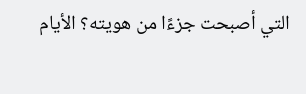التي أصبحت جزءًا من هويته؟ الأيام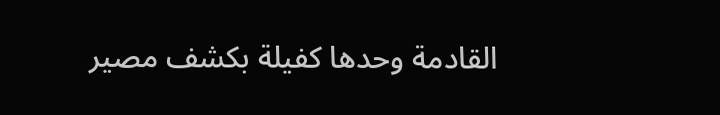القادمة وحدها كفيلة بكشف مصير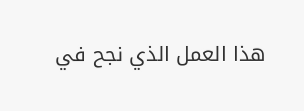هذا العمل الذي نجح في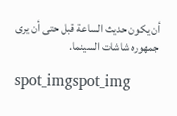أن يكون حديث الساعة قبل حتى أن يرى جمهوره شاشات السينما.

spot_imgspot_img